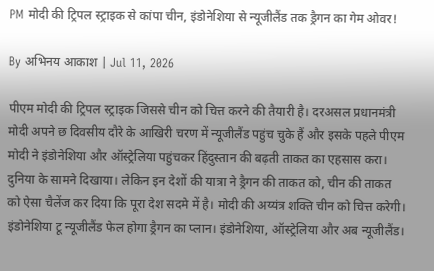PM मोदी की ट्रिपल स्ट्राइक से कांपा चीन, इंडोनेशिया से न्यूजीलैंड तक ड्रैगन का गेम ओवर!

By अभिनय आकाश | Jul 11, 2026

पीएम मोदी की ट्रिपल स्ट्राइक जिससे चीन को चित्त करने की तैयारी है। दरअसल प्रधानमंत्री मोदी अपने छ दिवसीय दौरे के आखिरी चरण में न्यूजीलैंड पहुंच चुके हैं और इसके पहले पीएम मोदी ने इंडोनेशिया और ऑस्ट्रेलिया पहुंचकर हिंदुस्तान की बढ़ती ताकत का एहसास करा। दुनिया के सामने दिखाया। लेकिन इन देशों की यात्रा ने ड्रैगन की ताकत को, चीन की ताकत को ऐसा चैलेंज कर दिया कि पूरा देश सदमे में है। मोदी की अय्यंत्र शक्ति चीन को चित्त करेगी। इंडोनेशिया टू न्यूजीलैंड फेल होगा ड्रैगन का प्लान। इंडोनेशिया, ऑस्ट्रेलिया और अब न्यूजीलैंड।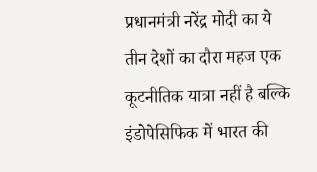प्रधानमंत्री नरेंद्र मोदी का ये तीन देशों का दौरा महज एक कूटनीतिक यात्रा नहीं है बल्कि इंडोपेसिफिक में भारत की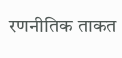रणनीतिक ताकत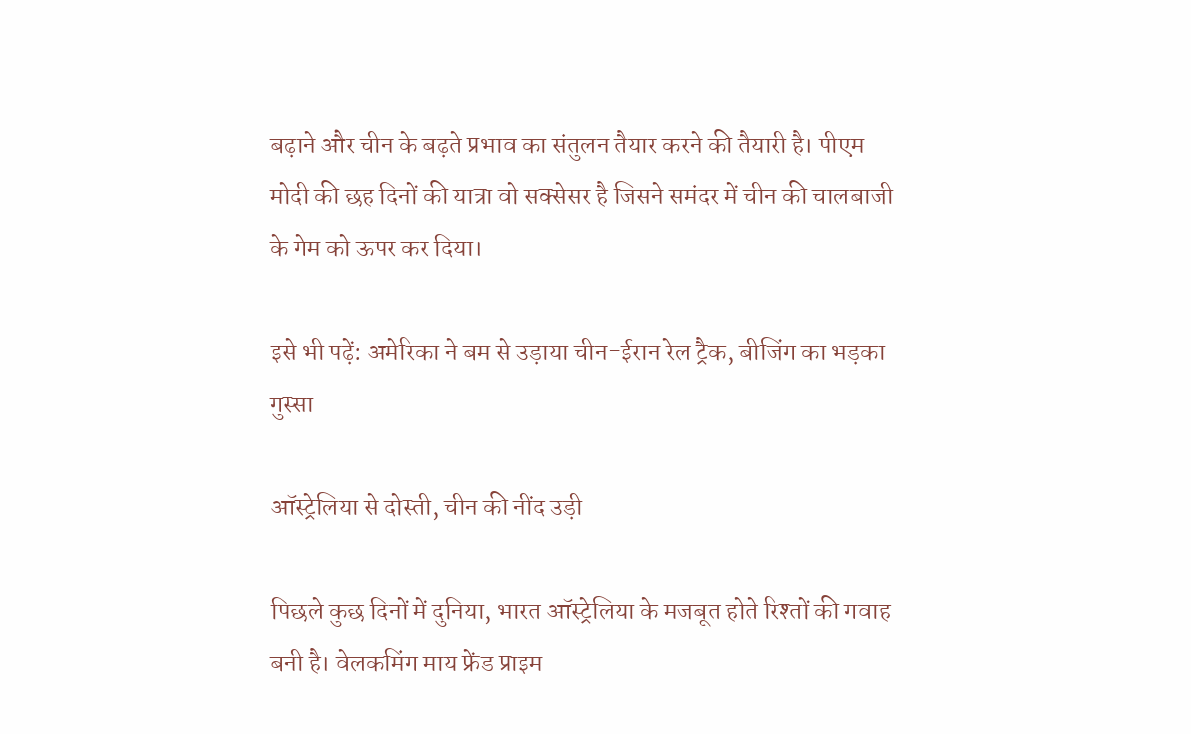बढ़ाने और चीन के बढ़ते प्रभाव का संतुलन तैयार करने की तैयारी है। पीएम मोदी की छह दिनों की यात्रा वो सक्सेसर है जिसने समंदर में चीन की चालबाजी के गेम को ऊपर कर दिया।

इसे भी पढ़ें: अमेरिका ने बम से उड़ाया चीन-ईरान रेल ट्रैक, बीजिंग का भड़का गुस्सा

ऑस्ट्रेलिया से दोस्ती, चीन की नींद उड़ी

पिछले कुछ दिनों में दुनिया, भारत ऑस्ट्रेलिया के मजबूत होते रिश्तों की गवाह बनी है। वेलकमिंग माय फ्रेंड प्राइम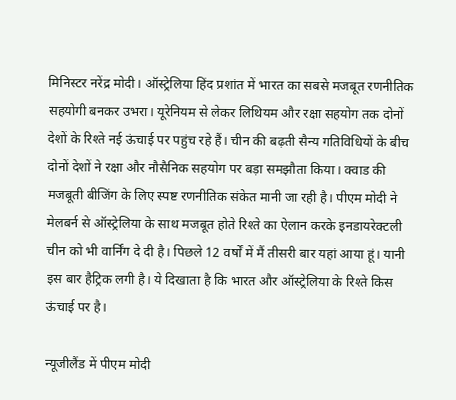मिनिस्टर नरेंद्र मोदी। ऑस्ट्रेलिया हिंद प्रशांत में भारत का सबसे मजबूत रणनीतिक सहयोगी बनकर उभरा। यूरेनियम से लेकर लिथियम और रक्षा सहयोग तक दोनों देशों के रिश्ते नई ऊंचाई पर पहुंच रहे हैं। चीन की बढ़ती सैन्य गतिविधियों के बीच दोनों देशों ने रक्षा और नौसैनिक सहयोग पर बड़ा समझौता किया। क्वाड की मजबूती बीजिंग के लिए स्पष्ट रणनीतिक संकेत मानी जा रही है। पीएम मोदी ने मेलबर्न से ऑस्ट्रेलिया के साथ मजबूत होते रिश्ते का ऐलान करके इनडायरेक्टली चीन को भी वार्निंग दे दी है। पिछले 12 वर्षों में मैं तीसरी बार यहां आया हूं। यानी इस बार हैट्रिक लगी है। ये दिखाता है कि भारत और ऑस्ट्रेलिया के रिश्ते किस ऊंचाई पर है।

न्यूजीलैंड में पीएम मोदी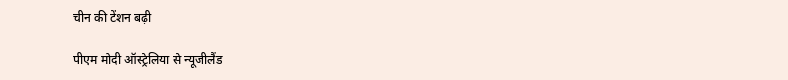चीन की टेंशन बढ़ी

पीएम मोदी ऑस्ट्रेलिया से न्यूजीलैंड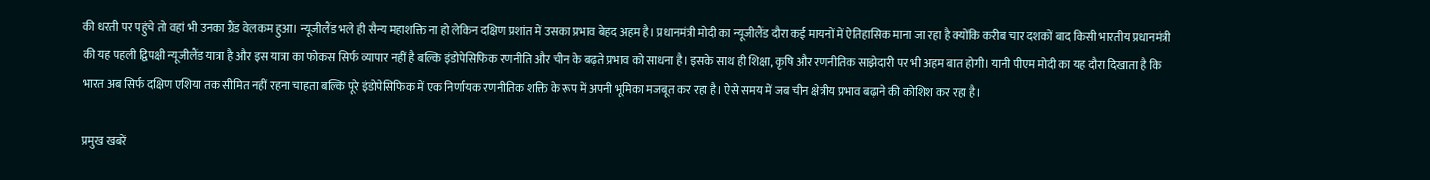की धरती पर पहुंचे तो वहां भी उनका ग्रैंड वेलकम हुआ। न्यूजीलैंड भले ही सैन्य महाशक्ति ना हो लेकिन दक्षिण प्रशांत में उसका प्रभाव बेहद अहम है। प्रधानमंत्री मोदी का न्यूजीलैंड दौरा कई मायनों में ऐतिहासिक माना जा रहा है क्योंकि करीब चार दशकों बाद किसी भारतीय प्रधानमंत्री की यह पहली द्विपक्षी न्यूजीलैंड यात्रा है और इस यात्रा का फोकस सिर्फ व्यापार नहीं है बल्कि इंडोपेसिफिक रणनीति और चीन के बढ़ते प्रभाव को साधना है। इसके साथ ही शिक्षा, कृषि और रणनीतिक साझेदारी पर भी अहम बात होगी। यानी पीएम मोदी का यह दौरा दिखाता है कि भारत अब सिर्फ दक्षिण एशिया तक सीमित नहीं रहना चाहता बल्कि पूरे इंडोपेसिफिक में एक निर्णायक रणनीतिक शक्ति के रूप में अपनी भूमिका मजबूत कर रहा है। ऐसे समय में जब चीन क्षेत्रीय प्रभाव बढ़ाने की कोशिश कर रहा है।

प्रमुख खबरें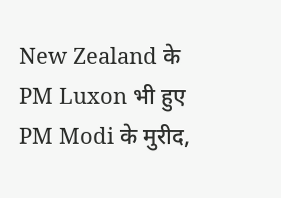New Zealand के PM Luxon भी हुए PM Modi के मुरीद,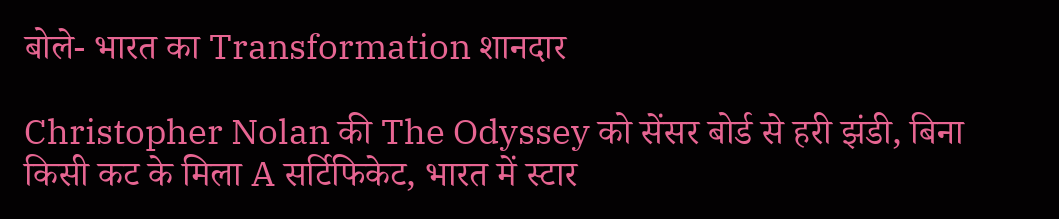बोले- भारत का Transformation शानदार

Christopher Nolan की The Odyssey को सेंसर बोर्ड से हरी झंडी, बिना किसी कट के मिला A सर्टिफिकेट, भारत में स्टार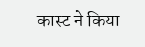कास्ट ने किया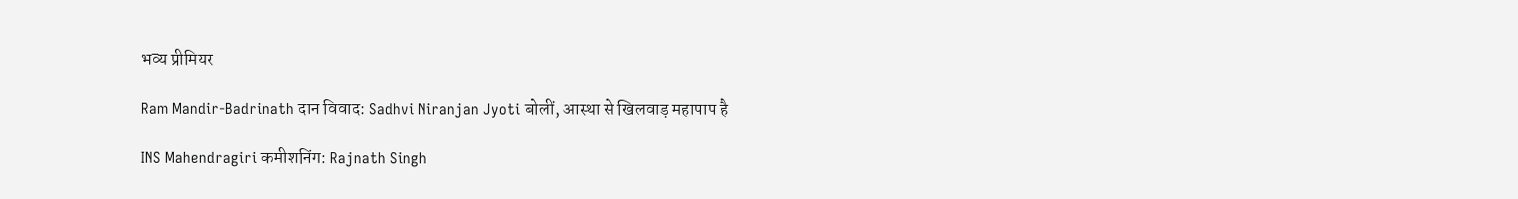भव्य प्रीमियर

Ram Mandir-Badrinath दान विवाद: Sadhvi Niranjan Jyoti बोलीं, आस्था से खिलवाड़ महापाप है

INS Mahendragiri कमीशनिंग: Rajnath Singh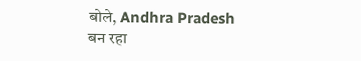बोले, Andhra Pradesh बन रहा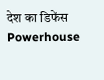देश का डिफेंस Powerhouse